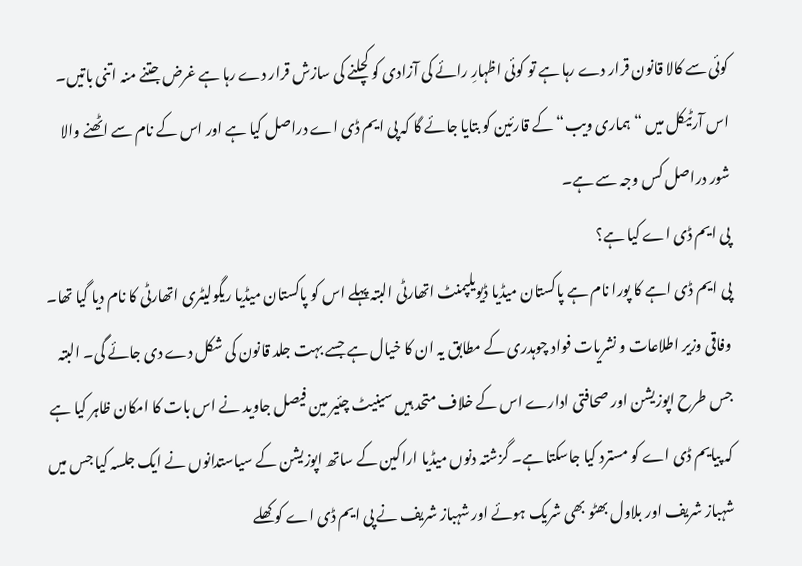کوئی سے کالا قانون قرار دے رہا ہے تو کوئی اظہارِ رائے کی آزادی کو کچلنے کی سازش قرار دے رہا ہے غرض جتنے منہ اتنی باتیں۔ اس آرٹیکل میں “ہماری ویب“ کے قارئین کو بتایا جائے گا کہ پی ایم ڈی اے دراصل کیا ہے اور اس کے نام سے اٹھنے والا شور دراصل کس وجہ سے ہے۔
پی ایم ڈی اے کیا ہے؟
پی ایم ڈی اہے کا پورا نام ہے پاکستان میڈیا ڈیویلپمنٹ اتھارٹی البتہ پہلے اس کو پاکستان میڈیا ریگولیٹری اتھارٹی کا نام دیا گیا تھا۔ وفاقی وزیر اطلاعات و نشریات فواد چوہدری کے مطابق یہ ان کا خیال ہے جسے بہت جلد قانون کی شکل دے دی جائے گی۔ البتہ جس طرح اپوزیشن اور صحافتی ادارے اس کے خلاف متحد ہیں سینیٹ چئیر مین فیصل جاوید نے اس بات کا امکان ظاہر کیا ہے کہ پیایم ڈی اے کو مسترد کیا جاسکتا ہے۔ گزشتہ دنوں میڈیا اراکین کے ساتھ اپوزیشن کے سیاستدانوں نے ایک جلسہ کیا جس میں شہباز شریف اور بلاول بھٹو بھی شریک ہوئے اور شہباز شریف نے پی ایم ڈی اے کو کھلے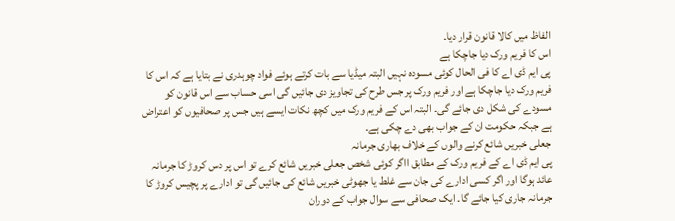الفاظ میں کالا قانون قرار دیا۔
اس کا فریم ورک دیا جاچکا ہے
پی ایم ڈی اے کا فی الحال کوئی مسودہ نہیں البتہ میڈیا سے بات کرتے ہوئے فواد چوہدری نے بتایا ہے کہ اس کا فریم ورک دیا جاچکا ہے اور فریم ورک پر جس طرح کی تجاویز دی جائیں گی اسی حساب سے اس قانون کو مسودے کی شکل دی جائے گی۔ البتہ اس کے فریم ورک میں کچھ نکات ایسے ہیں جس پر صحافیوں کو اعتراض ہے جبکہ حکومت ان کے جواب بھی دے چکی ہے۔
جعلی خبریں شائع کرنے والوں کے خلاف بھاری جرمانہ
پی ایم ڈی اے کے فریم ورک کے مطابق ااگر کوئی شخص جعلی خبریں شائع کرے تو اس پر دس کروڑ کا جرمانہ عائد ہوگا اور اگر کسی ادارے کی جان سے غلط یا جھوٹی خبریں شائع کی جائیں گی تو ادارے پر پچیس کروڑ کا جرمانہ جاری کیا جائے گا۔ ایک صحافی سے سوال جواب کے دوران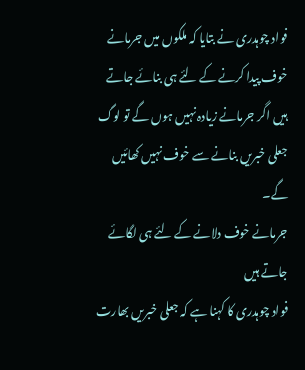فواد چوہدری نے بتایا کہ ملکوں میں جرمانے خوف پیدا کرنے کے لئے ہی بنائے جاتے ہیں اگر جرمانے زیادہ نہیں ہوں گے تو لوگ جعلی خبریں بنانے سے خوف نہیں کھائیں گے۔
جرمانے خوف دلانے کے لئے ہی لگائے جاتے ہیں
فواد چوہدری کا کہنا ہے کہ جعلی خبریں بھارت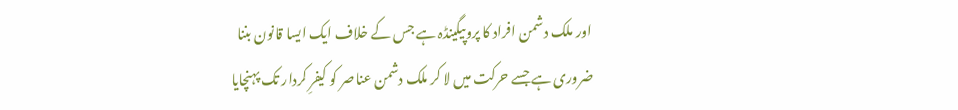اور ملک دشمن افراد کا پروپیگینڈہ ہے جس کے خلاف ایک ایسا قانون بننا ضروری ہے جسے حرکت میں لا کر ملک دشمن عناصر کو کیفرِ کردار تک پہنچایا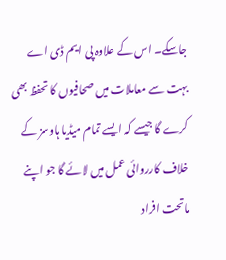جاسکے۔ اس کے علاوہ پی ایم ڈی اے بہت سے معاملات میں صحافیوں کا تحفظ بھی کرے گا جیسے کہ ایسے تمام میڈیا ہاوسز کے خلاف کارروائی عمل میں لائے گا جو اپنے ماتحت افراد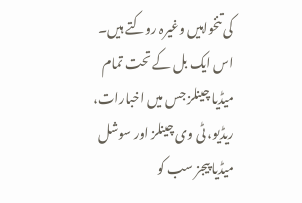کی تنخواہیں وغیرہ روکتے ہیں۔ اس ایک بل کے تحت تمام میڈیا چینلز جس میں اخبارات، ریڈیو، ٹی وی چینلز اور سوشل میڈیا پیجز سب کو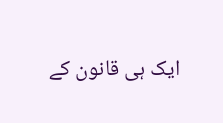ایک ہی قانون کے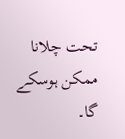تحت چلانا ممکن ہوسکے گا۔